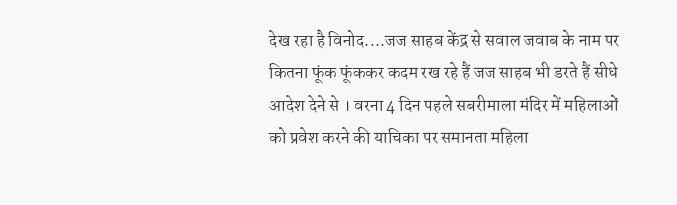देख रहा है विनोद....जज साहब केंद्र से सवाल जवाब के नाम पर कितना फूंक फूंककर कदम रख रहे हैं जज साहब भी डरते हैं सीधे आदेश देने से । वरना 4 दिन पहले सबरीमाला मंदिर में महिलाओं को प्रवेश करने की याचिका पर समानता महिला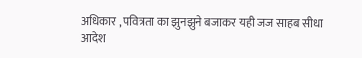अधिकार , पवित्रता का झुनझुने बजाकर यही जज साहब सीधा आदेश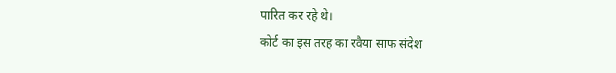पारित कर रहे थे।
कोर्ट का इस तरह का रवैया साफ संदेश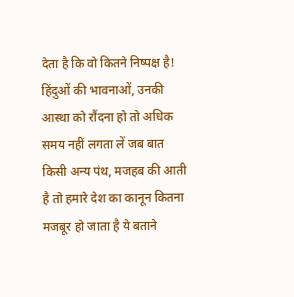देता है कि वो कितने निष्पक्ष है! हिंदुओं की भावनाओं, उनकी आस्था को रौंदना हो तो अधिक समय नहीं लगता लें जब बात किसी अन्य पंथ, मजहब की आती है तो हमारे देश का कानून कितना मजबूर हो जाता है ये बताने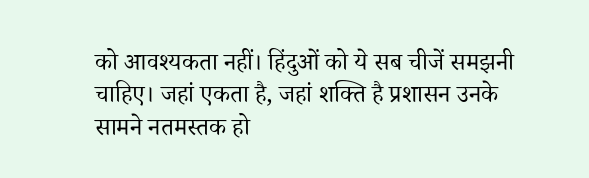को आवश्यकता नहीं। हिंदुओं को ये सब चीजें समझनी चाहिए। जहां एकता है, जहां शक्ति है प्रशासन उनके सामने नतमस्तक हो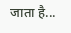जाता है...